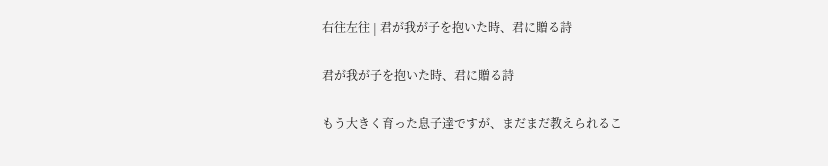右往左往 | 君が我が子を抱いた時、君に贈る詩

君が我が子を抱いた時、君に贈る詩

もう大きく育った息子達ですが、まだまだ教えられるこ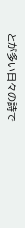とが多い日々の詩で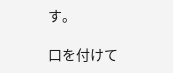す。

口を付けて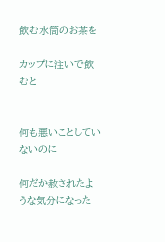飲む水筒のお茶を

カップに注いで飲むと


何も悪いことしていないのに

何だか赦されたような気分になった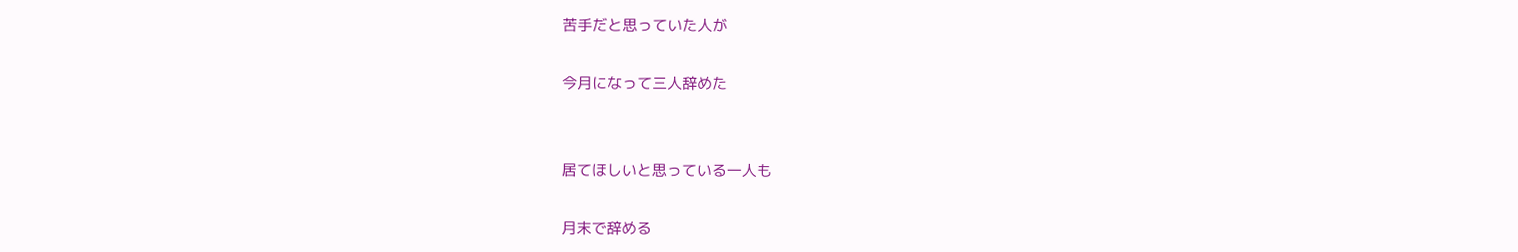苦手だと思っていた人が

今月になって三人辞めた


居てほしいと思っている一人も

月末で辞める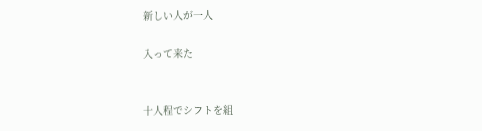新しい人が一人

入って来た


十人程でシフトを組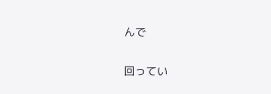んで

回ってい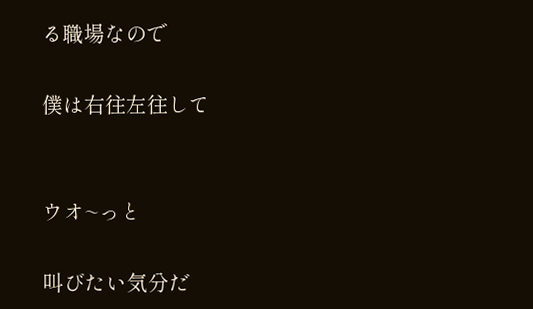る職場なので

僕は右往左往して


ウオ~っと

叫びたい気分だ